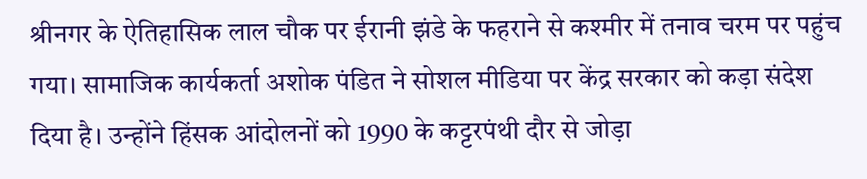श्रीनगर के ऐतिहासिक लाल चौक पर ईरानी झंडे के फहराने से कश्मीर में तनाव चरम पर पहुंच गया। सामाजिक कार्यकर्ता अशोक पंडित ने सोशल मीडिया पर केंद्र सरकार को कड़ा संदेश दिया है। उन्होंने हिंसक आंदोलनों को 1990 के कट्टरपंथी दौर से जोड़ा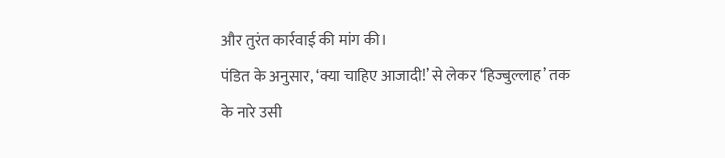और तुरंत कार्रवाई की मांग की।
पंडित के अनुसार, ‘क्या चाहिए आजादी!’ से लेकर ‘हिज्बुल्लाह’ तक के नारे उसी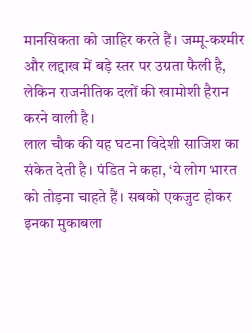मानसिकता को जाहिर करते हैं। जम्मू-कश्मीर और लद्दाख में बड़े स्तर पर उग्रता फैली है, लेकिन राजनीतिक दलों की खामोशी हैरान करने वाली है।
लाल चौक की यह घटना विदेशी साजिश का संकेत देती है। पंडित ने कहा, ‘ये लोग भारत को तोड़ना चाहते हैं। सबको एकजुट होकर इनका मुकाबला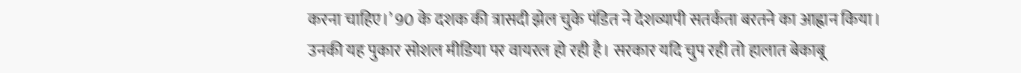करना चाहिए।’ 90 के दशक की त्रासदी झेल चुके पंडित ने देशव्यापी सतर्कता बरतने का आह्वान किया।
उनकी यह पुकार सोशल मीडिया पर वायरल हो रही है। सरकार यदि चुप रही तो हालात बेकाबू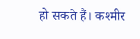हो सकते हैं। कश्मीर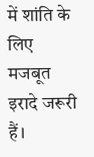में शांति के लिए मजबूत इरादे जरूरी हैं।